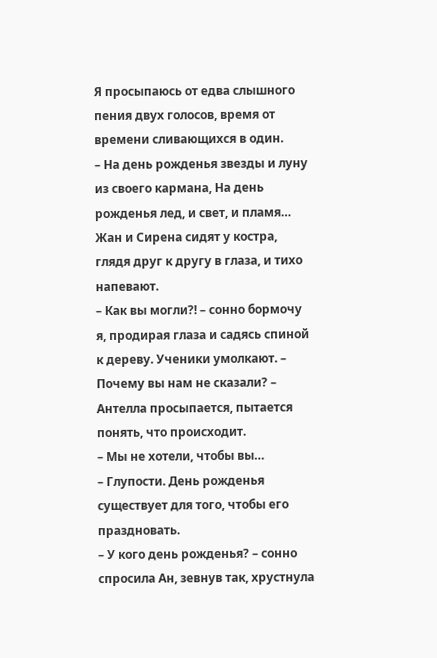Я просыпаюсь от едва слышного пения двух голосов, время от времени сливающихся в один.
– На день рожденья звезды и луну из своего кармана, На день рожденья лед, и свет, и пламя…
Жан и Сирена сидят у костра, глядя друг к другу в глаза, и тихо напевают.
– Как вы могли?! – сонно бормочу я, продирая глаза и садясь спиной к дереву. Ученики умолкают. – Почему вы нам не сказали? – Антелла просыпается, пытается понять, что происходит.
– Мы не хотели, чтобы вы…
– Глупости. День рожденья существует для того, чтобы его праздновать.
– У кого день рожденья? – сонно спросила Ан, зевнув так, хрустнула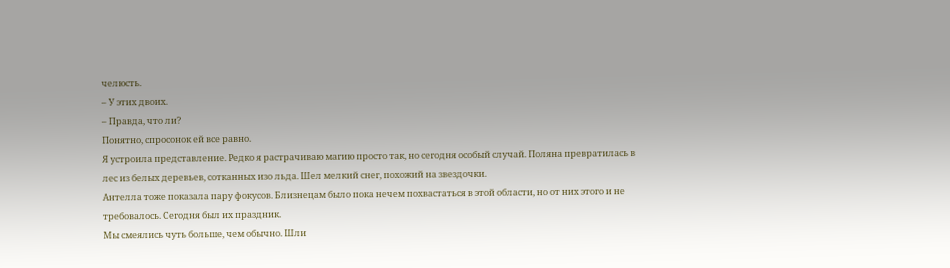челюсть.
– У этих двоих.
– Правда, что ли?
Понятно, спросонок ей все равно.
Я устроила представление. Редко я растрачиваю магию просто так, но сегодня особый случай. Поляна превратилась в лес из белых деревьев, сотканных изо льда. Шел мелкий снег, похожий на звездочки.
Антелла тоже показала пару фокусов. Близнецам было пока нечем похвастаться в этой области, но от них этого и не требовалось. Сегодня был их праздник.
Мы смеялись чуть больше, чем обычно. Шли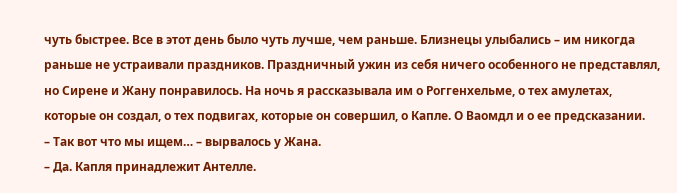чуть быстрее. Все в этот день было чуть лучше, чем раньше. Близнецы улыбались – им никогда раньше не устраивали праздников. Праздничный ужин из себя ничего особенного не представлял, но Сирене и Жану понравилось. На ночь я рассказывала им о Роггенхельме, о тех амулетах, которые он создал, о тех подвигах, которые он совершил, о Капле. О Ваомдл и о ее предсказании.
– Так вот что мы ищем… – вырвалось у Жана.
– Да. Капля принадлежит Антелле.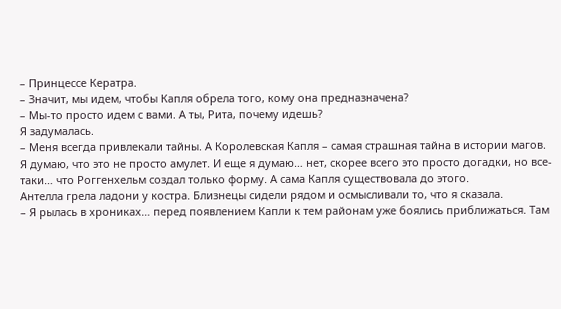– Принцессе Кератра.
– Значит, мы идем, чтобы Капля обрела того, кому она предназначена?
– Мы-то просто идем с вами. А ты, Рита, почему идешь?
Я задумалась.
– Меня всегда привлекали тайны. А Королевская Капля – самая страшная тайна в истории магов. Я думаю, что это не просто амулет. И еще я думаю… нет, скорее всего это просто догадки, но все-таки… что Роггенхельм создал только форму. А сама Капля существовала до этого.
Антелла грела ладони у костра. Близнецы сидели рядом и осмысливали то, что я сказала.
– Я рылась в хрониках… перед появлением Капли к тем районам уже боялись приближаться. Там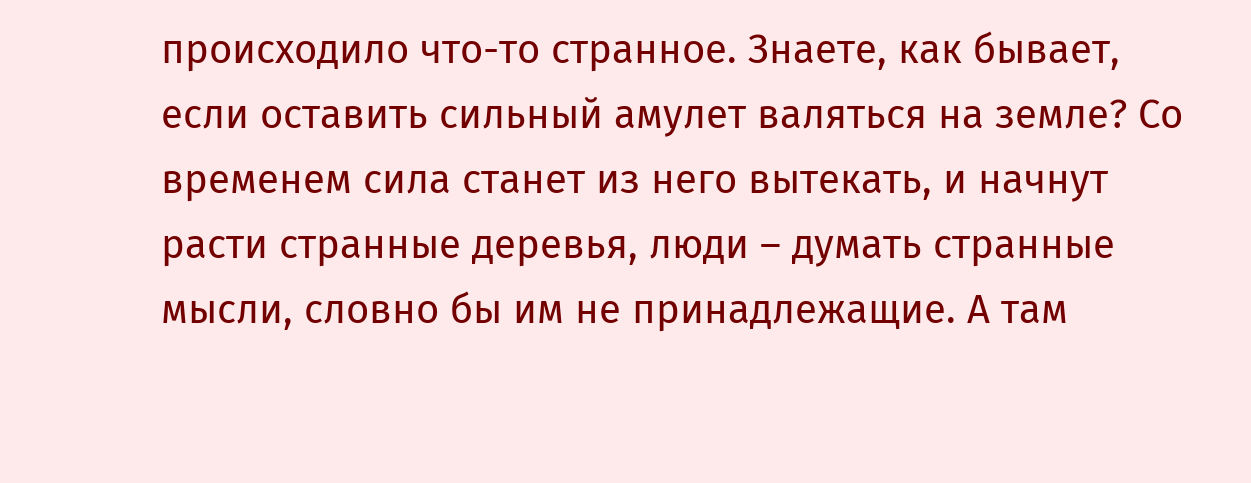происходило что-то странное. Знаете, как бывает, если оставить сильный амулет валяться на земле? Со временем сила станет из него вытекать, и начнут расти странные деревья, люди – думать странные мысли, словно бы им не принадлежащие. А там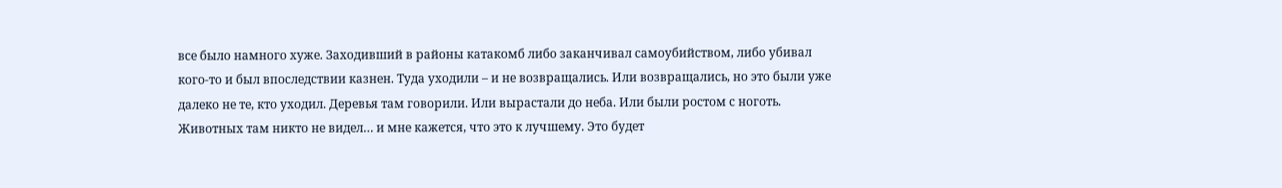все было намного хуже. Заходивший в районы катакомб либо заканчивал самоубийством, либо убивал кого-то и был впоследствии казнен. Туда уходили – и не возвращались. Или возвращались, но это были уже далеко не те, кто уходил. Деревья там говорили. Или вырастали до неба. Или были ростом с ноготь. Животных там никто не видел… и мне кажется, что это к лучшему. Это будет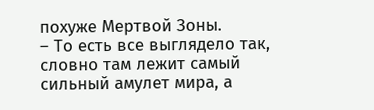похуже Мертвой Зоны.
– То есть все выглядело так, словно там лежит самый сильный амулет мира, а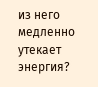из него медленно утекает энергия?